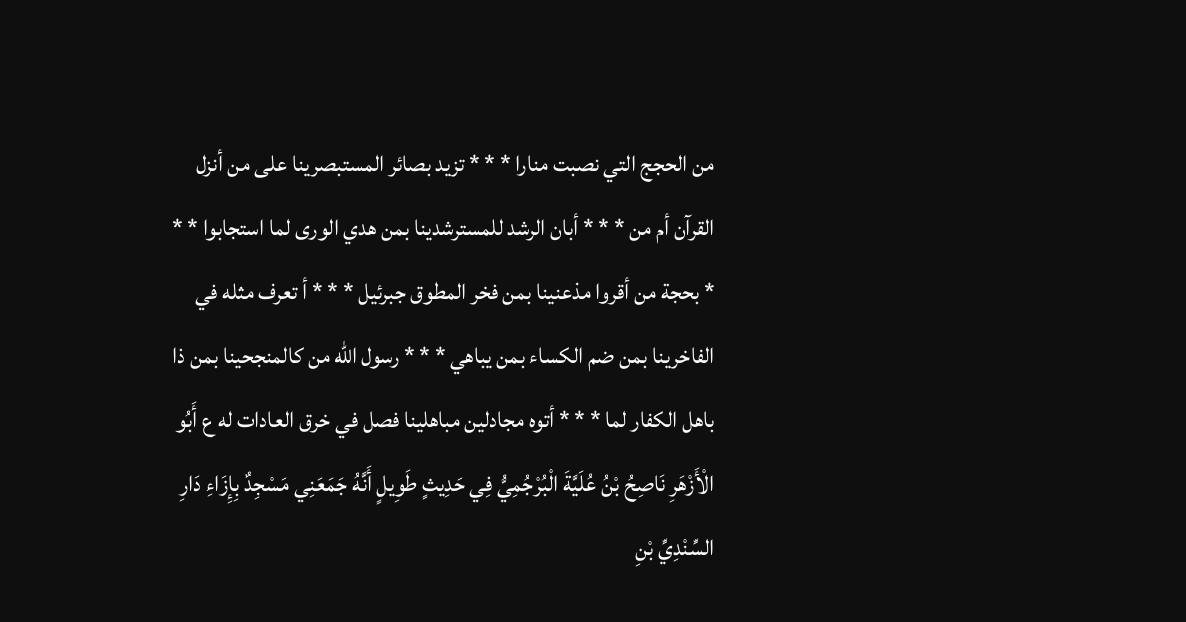من الحجج التي نصبت منارا * * * تزيد بصائر المستبصرينا على من أنزل القرآن أم من * * * أبان الرشد للمسترشدينا بمن هدي الورى لما استجابوا * * * بحجة من أقروا مذعنينا بمن فخر المطوق جبرئيل * * * أ تعرف مثله في الفاخرينا بمن ضم الكساء بمن يباهي * * * رسول الله من كالمنجحينا بمن ذا باهل الكفار لما * * * أتوه مجادلين مباهلينا فصل في خرق العادات له ع أَبُو الْأَزْهَرِ نَاصِحُ بْنُ عُلَيَّةَ الْبُرْجُمِيُّ فِي حَدِيثٍ طَوِيلٍ أَنَّهُ جَمَعَنِي مَسْجِدٌ بِإِزَاءِ دَارِ السِّنْدِيِّ بْنِ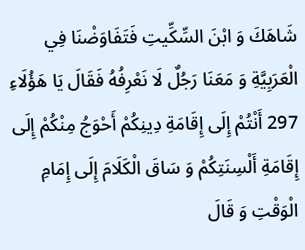شَاهَكَ وَ ابْنَ السِّكِّيتِ فَتَفَاوَضْنَا فِي الْعَرَبِيَّةِ وَ مَعَنَا رَجُلٌ لَا نَعْرِفُهُ فَقَالَ يَا هَؤُلَاءِ 297 أَنْتُمْ إِلَى إِقَامَةِ دِينِكُمْ أَحْوَجُ مِنْكُمْ إِلَى إِقَامَةِ أَلْسِنَتِكُمْ وَ سَاقَ الْكَلَامَ إِلَى إِمَامِ الْوَقْتِ وَ قَالَ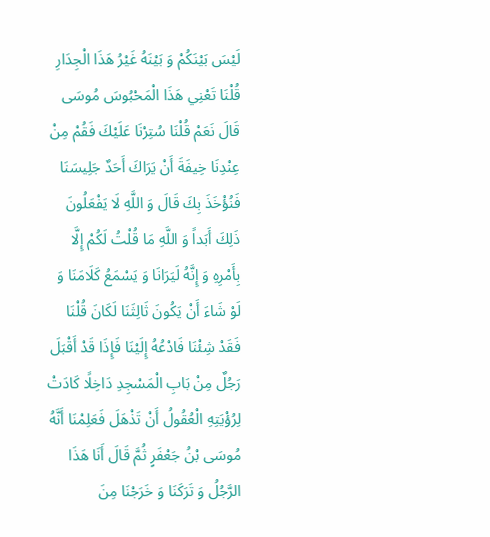لَيْسَ بَيْنَكُمْ وَ بَيْنَهُ غَيْرُ هَذَا الْجِدَارِ قُلْنَا تَعْنِي هَذَا الْمَحْبُوسَ مُوسَى قَالَ نَعَمْ قُلْنَا سُتِرْنَا عَلَيْكَ فَقُمْ مِنْ عِنْدِنَا خِيفَةَ أَنْ يَرَاكَ أَحَدٌ جَلِيسَنَا فَنُؤْخَذَ بِكَ قَالَ وَ اللَّهِ لَا يَفْعَلُونَ ذَلِكَ أَبَداً وَ اللَّهِ مَا قُلْتُ لَكُمْ إِلَّا بِأَمْرِهِ وَ إِنَّهُ لَيَرَانَا وَ يَسْمَعُ كَلَامَنَا وَ لَوْ شَاءَ أَنْ يَكُونَ ثَالِثَنَا لَكَانَ قُلْنَا فَقَدْ شِئْنَا فَادْعُهُ إِلَيْنَا فَإِذَا قَدْ أَقْبَلَ رَجُلٌ مِنْ بَابِ الْمَسْجِدِ دَاخِلًا كَادَتْ لِرُؤْيَتِهِ الْعُقُولُ أَنْ تَذْهَلَ فَعَلِمْنَا أَنَّهُ مُوسَى بْنُ جَعْفَرٍ ثُمَّ قَالَ أَنَا هَذَا الرَّجُلُ وَ تَرَكَنَا وَ خَرَجْنَا مِنَ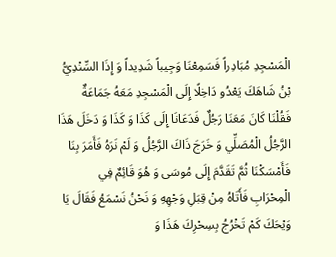الْمَسْجِدِ مُبَادِراً فَسَمِعْنَا وَجِيباً شَدِيداً وَ إِذَا السِّنْدِيُّ بْنُ شَاهَكَ يَعْدُو دَاخِلًا إِلَى الْمَسْجِدِ مَعَهُ جَمَاعَةٌ فَقُلْنَا كَانَ مَعَنَا رَجُلٌ فَدَعَانَا إِلَى كَذَا وَ كَذَا وَ دَخَلَ هَذَا الرَّجُلُ الْمُصَلِّي وَ خَرَجَ ذَاكَ الرَّجُلُ وَ لَمْ نَرَهُ فَأَمَرَ بِنَا فَأَمْسَكْنَا ثُمَّ تَقَدَّمَ إِلَى مُوسَى وَ هُوَ قَائِمٌ فِي الْمِحْرَابِ فَأَتَاهُ مِنْ قِبَلِ وَجْهِهِ وَ نَحْنُ نَسْمَعُ فَقَالَ يَا وَيْحَكَ كَمْ تَخْرُجُ بِسِحْرِكَ هَذَا وَ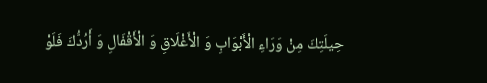حِيلَتِكَ مِنْ وَرَاءِ الْأَبْوَابِ وَ الْأَغْلَاقِ وَ الْأَقْفَالِ وَ أَرُدُّكَ فَلَوْ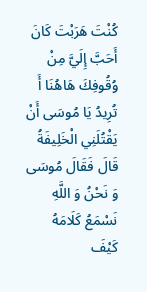كُنْتَ هَرَبْتَ كَانَ أَحَبَّ إِلَيَّ مِنْ وُقُوفِكَ هَاهُنَا أَ تُرِيدُ يَا مُوسَى أَنْ يَقْتُلَنِي الْخَلِيفَةُ قَالَ فَقَالَ مُوسَى وَ نَحْنُ وَ اللَّهِ نَسْمَعُ كَلَامَهُ كَيْفَ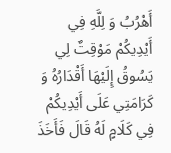أَهْرُبُ وَ لِلَّهِ فِي أَيْدِيكُمْ مَوْقِتٌ لِي يَسُوقُ إِلَيْهَا أَقْدَارُهُ وَ كَرَامَتِي عَلَى أَيْدِيكُمْ فِي كَلَامٍ لَهُ قَالَ فَأَخَذَ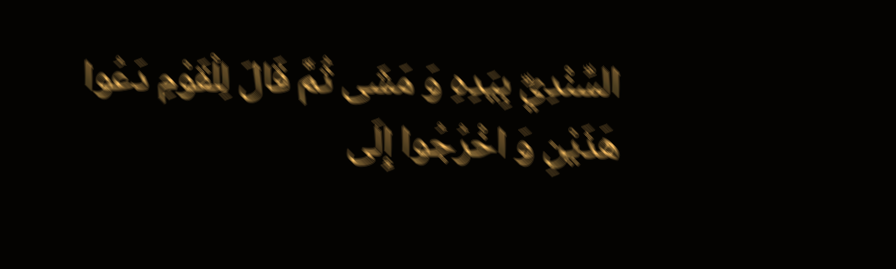السِّنْدِيِّ بِيَدِهِ وَ مَشَى ثُمَّ قَالَ لِلْقَوْمِ دَعُوا هَذَيْنِ وَ اخْرُجُوا إِلَى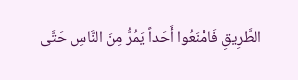الطَّرِيقِ فَامْنَعُوا أَحَداً يَمُرُّ مِنَ النَّاسِ حَتَّى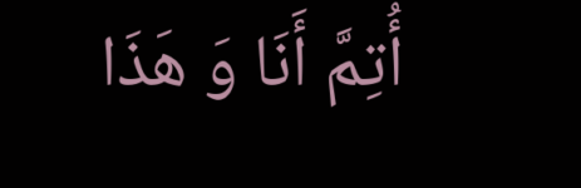أُتِمَّ أَنَا وَ هَذَا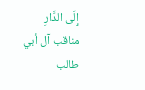إِلَى الدَّارِ
مناقب آل أبي طالب